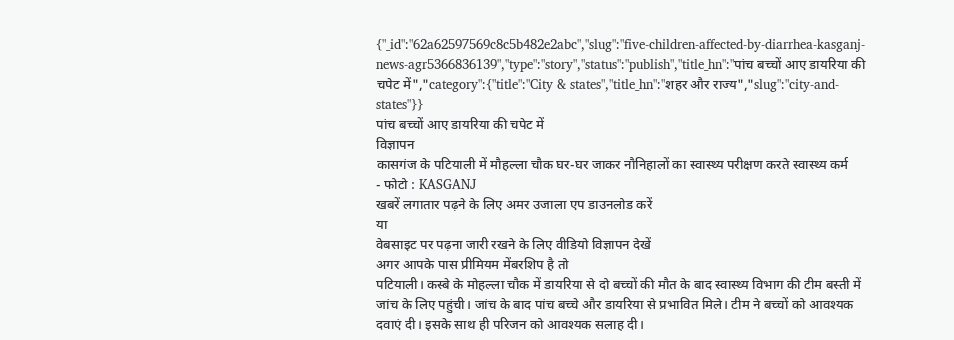{"_id":"62a62597569c8c5b482e2abc","slug":"five-children-affected-by-diarrhea-kasganj-news-agr5366836139","type":"story","status":"publish","title_hn":"पांच बच्चों आए डायरिया की चपेट में","category":{"title":"City & states","title_hn":"शहर और राज्य","slug":"city-and-states"}}
पांच बच्चों आए डायरिया की चपेट में
विज्ञापन
कासगंज के पटियाली में मौहल्ला चौक घर-घर जाकर नौनिहालों का स्वास्थ्य परीक्षण करते स्वास्थ्य कर्म
- फोटो : KASGANJ
खबरें लगातार पढ़ने के लिए अमर उजाला एप डाउनलोड करें
या
वेबसाइट पर पढ़ना जारी रखने के लिए वीडियो विज्ञापन देखें
अगर आपके पास प्रीमियम मेंबरशिप है तो
पटियाली। कस्बे के मोहल्ला चौक में डायरिया से दो बच्चों की मौत के बाद स्वास्थ्य विभाग की टीम बस्ती में जांच के लिए पहुंची। जांच के बाद पांच बच्चे और डायरिया से प्रभावित मिले। टीम ने बच्चों को आवश्यक दवाएं दी। इसके साथ ही परिजन को आवश्यक सलाह दी।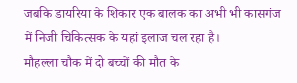जबकि डायरिया के शिकार एक बालक का अभी भी कासगंज में निजी चिकित्सक के यहां इलाज चल रहा है।
मौहल्ला चौक में दो बच्चों की मौत के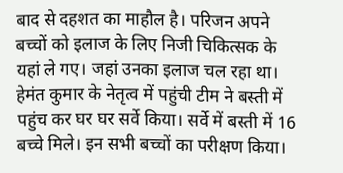बाद से दहशत का माहौल है। परिजन अपने बच्चों को इलाज के लिए निजी चिकित्सक के यहां ले गए। जहां उनका इलाज चल रहा था। हेमंत कुमार के नेतृत्व में पहुंची टीम ने बस्ती में पहुंच कर घर घर सर्वे किया। सर्वे में बस्ती में 16 बच्चे मिले। इन सभी बच्चों का परीक्षण किया।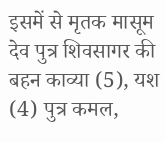इसमें से मृतक मासूम देव पुत्र शिवसागर की बहन काव्या (5), यश (4) पुत्र कमल,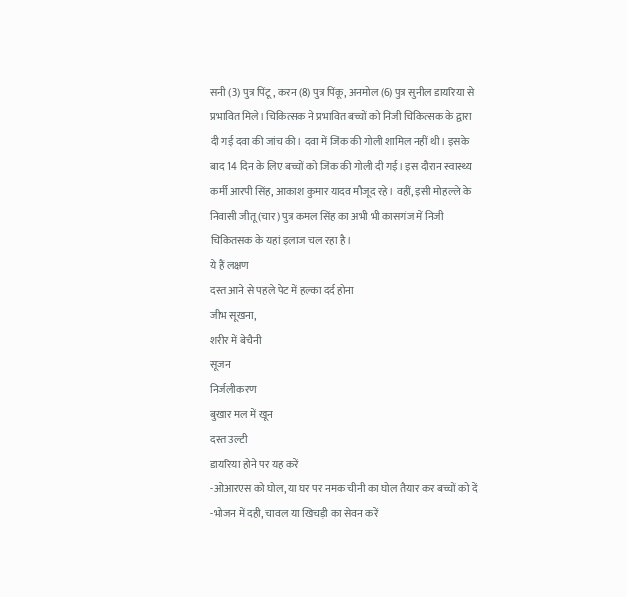सनी (3) पुत्र पिंटू, करन (8) पुत्र पिंकू, अनमोल (6) पुत्र सुनील डायरिया से प्रभावित मिले। चिकित्सक ने प्रभावित बच्चों को निजी चिकित्सक के द्वारा दी गई दवा की जांच की। दवा में जिंक की गोली शामिल नहीं थी। इसके बाद 14 दिन के लिए बच्चों को जिंक की गोली दी गई। इस दौरान स्वास्थ्य कर्मी आरपी सिंह, आकाश कुमार यादव मौजूद रहे। वहीं, इसी मोहल्ले के निवासी जीतू (चार) पुत्र कमल सिंह का अभी भी कासगंज में निजी चिकितसक के यहां इलाज चल रहा है।
ये हैं लक्षण
दस्त आने से पहले पेट में हल्का दर्द होना
जीभ सूखना,
शरीर में बेचैनी
सूजन
निर्जलीकरण
बुखार मल में खून
दस्त उल्टी
डायरिया होने पर यह करें
-ओआरएस को घोल, या घर पर नमक चीनी का घोल तैयार कर बच्चों को दें
-भोजन में दही, चावल या खिचड़ी का सेवन करें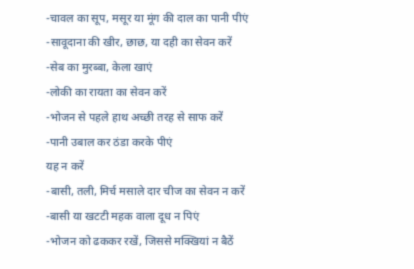-चावल का सूप, मसूर या मूंग की दाल का पानी पीएं
-सावूदाना की खीर, छाछ, या दही का सेवन करें
-सेब का मुरब्बा, केला खाएं
-लोकी का रायता का सेवन करें
-भोजन से पहले हाथ अच्छी तरह से साफ करें
-पानी उबाल कर ठंडा करके पीएं
यह न करें
-बासी, तली, मिर्च मसाले दार चीज का सेवन न करें
-बासी या खटटी महक वाला दूध न पिएं
-भोजन को ढककर रखें, जिससे मक्खियां न बैठें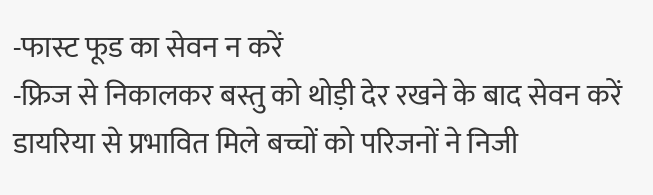-फास्ट फूड का सेवन न करें
-फ्रिज से निकालकर बस्तु को थोड़ी देर रखने के बाद सेवन करें
डायरिया से प्रभावित मिले बच्चों को परिजनों ने निजी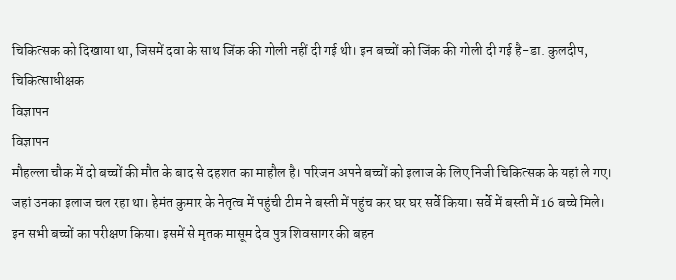चिकित्सक को दिखाया था, जिसमें दवा के साथ जिंक की गोली नहीं दी गई थी। इन बच्चों को जिंक की गोली दी गई है-डा. कुलदीप, चिकित्साधीक्षक
विज्ञापन
विज्ञापन
मौहल्ला चौक में दो बच्चों की मौत के बाद से दहशत का माहौल है। परिजन अपने बच्चों को इलाज के लिए निजी चिकित्सक के यहां ले गए। जहां उनका इलाज चल रहा था। हेमंत कुमार के नेतृत्व में पहुंची टीम ने बस्ती में पहुंच कर घर घर सर्वे किया। सर्वे में बस्ती में 16 बच्चे मिले। इन सभी बच्चों का परीक्षण किया। इसमें से मृतक मासूम देव पुत्र शिवसागर की बहन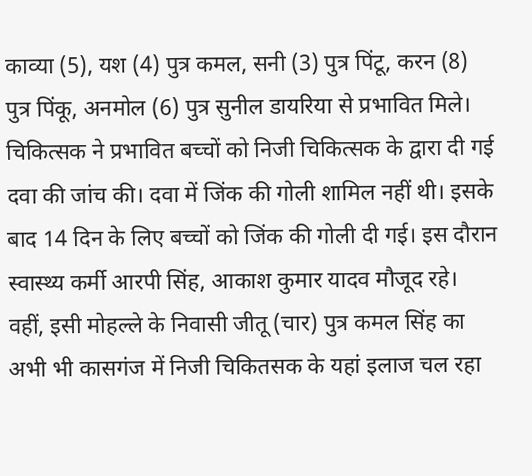काव्या (5), यश (4) पुत्र कमल, सनी (3) पुत्र पिंटू, करन (8) पुत्र पिंकू, अनमोल (6) पुत्र सुनील डायरिया से प्रभावित मिले। चिकित्सक ने प्रभावित बच्चों को निजी चिकित्सक के द्वारा दी गई दवा की जांच की। दवा में जिंक की गोली शामिल नहीं थी। इसके बाद 14 दिन के लिए बच्चों को जिंक की गोली दी गई। इस दौरान स्वास्थ्य कर्मी आरपी सिंह, आकाश कुमार यादव मौजूद रहे। वहीं, इसी मोहल्ले के निवासी जीतू (चार) पुत्र कमल सिंह का अभी भी कासगंज में निजी चिकितसक के यहां इलाज चल रहा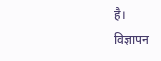है।
विज्ञापन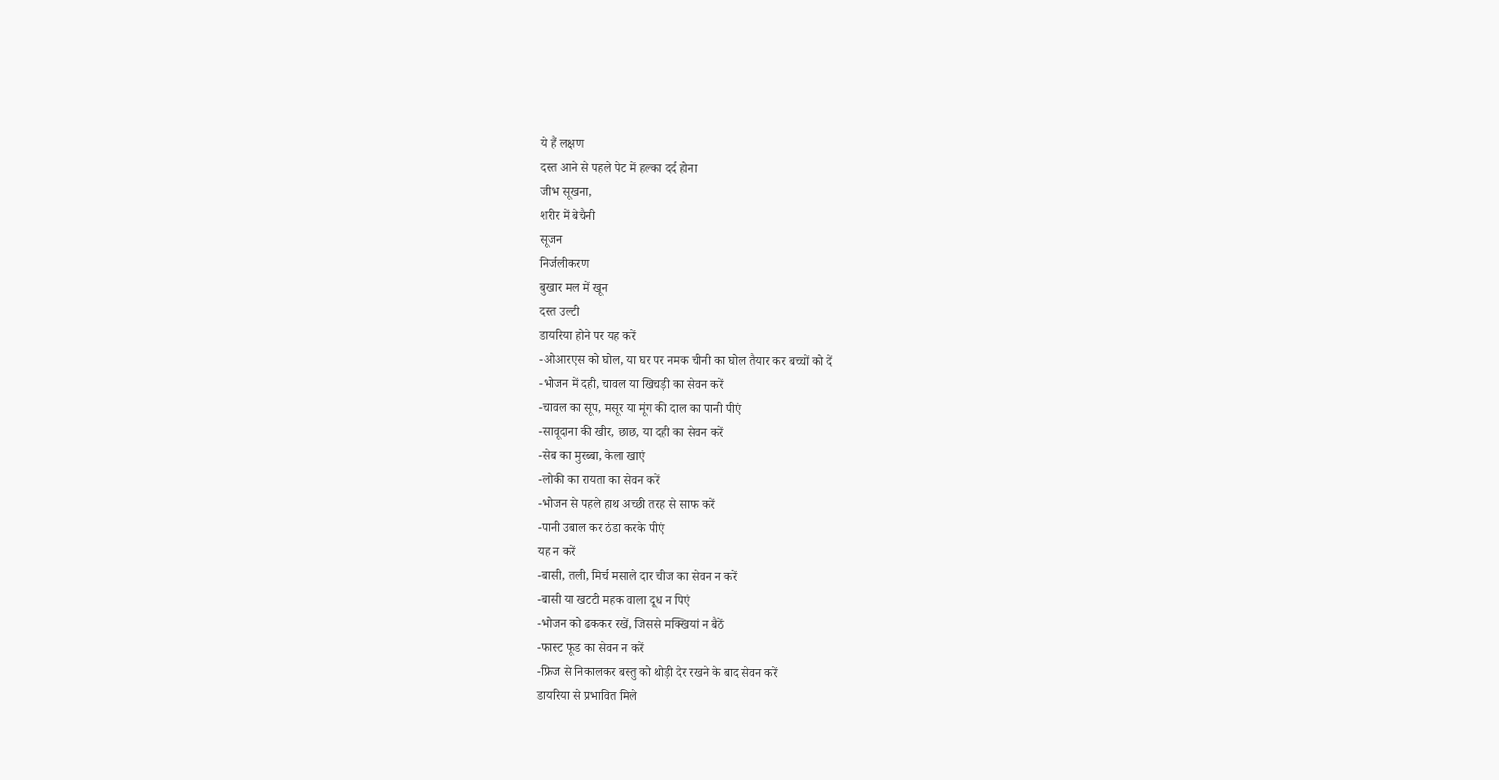ये हैं लक्षण
दस्त आने से पहले पेट में हल्का दर्द होना
जीभ सूखना,
शरीर में बेचैनी
सूजन
निर्जलीकरण
बुखार मल में खून
दस्त उल्टी
डायरिया होने पर यह करें
-ओआरएस को घोल, या घर पर नमक चीनी का घोल तैयार कर बच्चों को दें
-भोजन में दही, चावल या खिचड़ी का सेवन करें
-चावल का सूप, मसूर या मूंग की दाल का पानी पीएं
-सावूदाना की खीर, छाछ, या दही का सेवन करें
-सेब का मुरब्बा, केला खाएं
-लोकी का रायता का सेवन करें
-भोजन से पहले हाथ अच्छी तरह से साफ करें
-पानी उबाल कर ठंडा करके पीएं
यह न करें
-बासी, तली, मिर्च मसाले दार चीज का सेवन न करें
-बासी या खटटी महक वाला दूध न पिएं
-भोजन को ढककर रखें, जिससे मक्खियां न बैठें
-फास्ट फूड का सेवन न करें
-फ्रिज से निकालकर बस्तु को थोड़ी देर रखने के बाद सेवन करें
डायरिया से प्रभावित मिले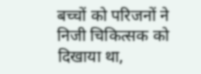बच्चों को परिजनों ने निजी चिकित्सक को दिखाया था,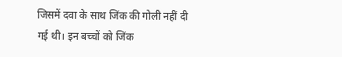जिसमें दवा के साथ जिंक की गोली नहीं दी गई थी। इन बच्चों को जिंक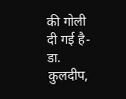की गोली दी गई है-डा. कुलदीप,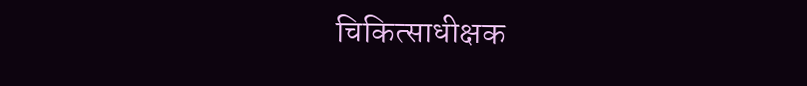चिकित्साधीक्षक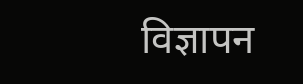विज्ञापन